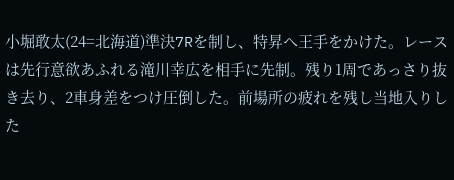小堀敢太(24=北海道)準決7Rを制し、特昇へ王手をかけた。レースは先行意欲あふれる滝川幸広を相手に先制。残り1周であっさり抜き去り、2車身差をつけ圧倒した。前場所の疲れを残し当地入りした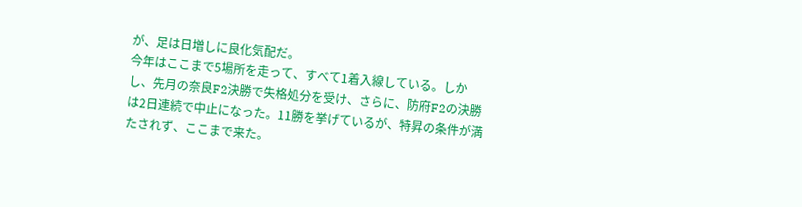が、足は日増しに良化気配だ。
今年はここまで5場所を走って、すべて1着入線している。しかし、先月の奈良F2決勝で失格処分を受け、さらに、防府F2の決勝は2日連続で中止になった。11勝を挙げているが、特昇の条件が満たされず、ここまで来た。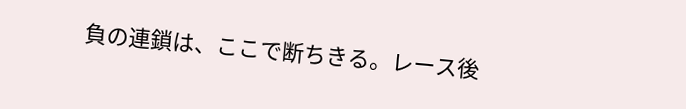負の連鎖は、ここで断ちきる。レース後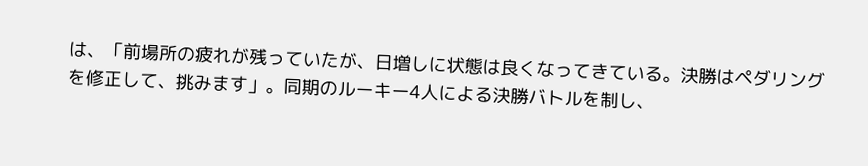は、「前場所の疲れが残っていたが、日増しに状態は良くなってきている。決勝はペダリングを修正して、挑みます」。同期のルーキー4人による決勝バトルを制し、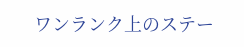ワンランク上のステー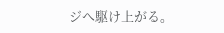ジへ駆け上がる。